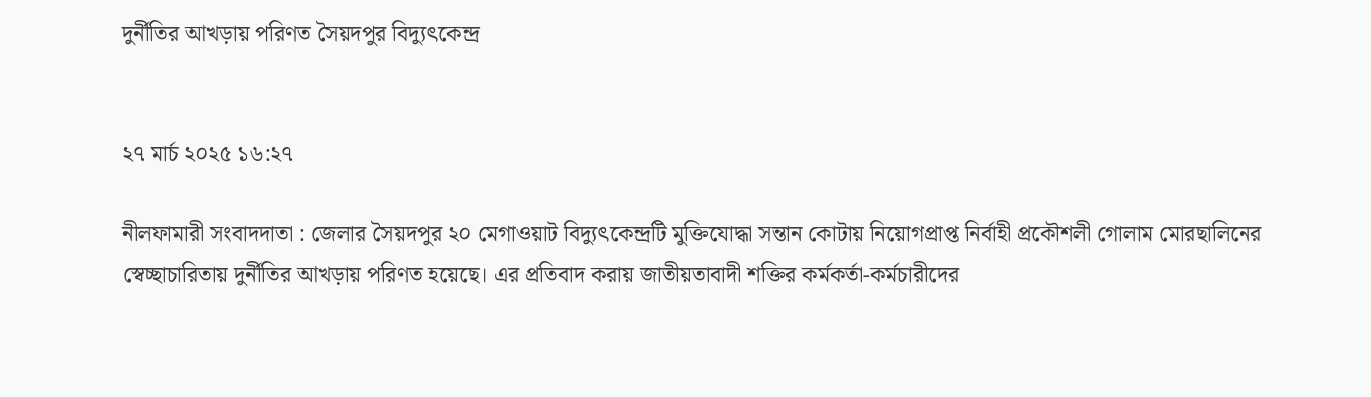দুর্নীতির আখড়ায় পরিণত সৈয়দপুর বিদ্যুৎকেন্দ্র


২৭ মার্চ ২০২৫ ১৬:২৭

নীলফামারী সংবাদদাতা : জেলার সৈয়দপুর ২০ মেগাওয়াট বিদ্যুৎকেন্দ্রটি মুক্তিযোদ্ধা সন্তান কোটায় নিয়োগপ্রাপ্ত নির্বাহী প্রকৌশলী গোলাম মোরছালিনের স্বেচ্ছাচারিতায় দুর্নীতির আখড়ায় পরিণত হয়েছে। এর প্রতিবাদ করায় জাতীয়তাবাদী শক্তির কর্মকর্তা-কর্মচারীদের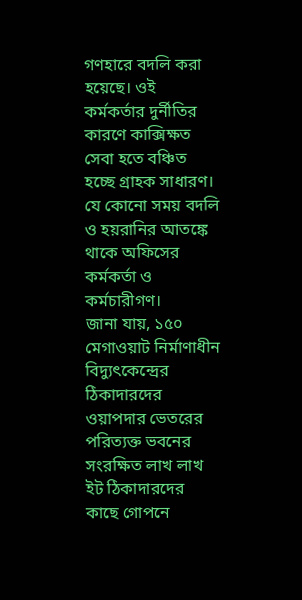গণহারে বদলি করা হয়েছে। ওই কর্মকর্তার দুর্নীতির কারণে কাক্সিক্ষত সেবা হতে বঞ্চিত হচ্ছে গ্রাহক সাধারণ। যে কোনো সময় বদলি ও হয়রানির আতঙ্কে থাকে অফিসের কর্মকর্তা ও কর্মচারীগণ।
জানা যায়, ১৫০ মেগাওয়াট নির্মাণাধীন বিদ্যুৎকেন্দ্রের ঠিকাদারদের ওয়াপদার ভেতরের পরিত্যক্ত ভবনের সংরক্ষিত লাখ লাখ ইট ঠিকাদারদের কাছে গোপনে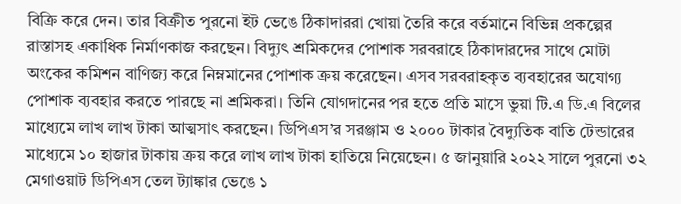বিক্রি করে দেন। তার বিক্রীত পুরনো ইট ভেঙে ঠিকাদাররা খোয়া তৈরি করে বর্তমানে বিভিন্ন প্রকল্পের রাস্তাসহ একাধিক নির্মাণকাজ করছেন। বিদ্যুৎ শ্রমিকদের পোশাক সরবরাহে ঠিকাদারদের সাথে মোটা অংকের কমিশন বাণিজ্য করে নিম্নমানের পোশাক ক্রয় করেছেন। এসব সরবরাহকৃত ব্যবহারের অযোগ্য পোশাক ব্যবহার করতে পারছে না শ্রমিকরা। তিনি যোগদানের পর হতে প্রতি মাসে ভুয়া টি.এ ডি.এ বিলের মাধ্যেমে লাখ লাখ টাকা আত্মসাৎ করছেন। ডিপিএস’র সরঞ্জাম ও ২০০০ টাকার বৈদ্যুতিক বাতি টেন্ডারের মাধ্যেমে ১০ হাজার টাকায় ক্রয় করে লাখ লাখ টাকা হাতিয়ে নিয়েছেন। ৫ জানুয়ারি ২০২২ সালে পুরনো ৩২ মেগাওয়াট ডিপিএস তেল ট্যাঙ্কার ভেঙে ১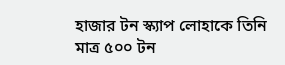হাজার টন স্ক্যাপ লোহাকে তিনি মাত্র ৫০০ টন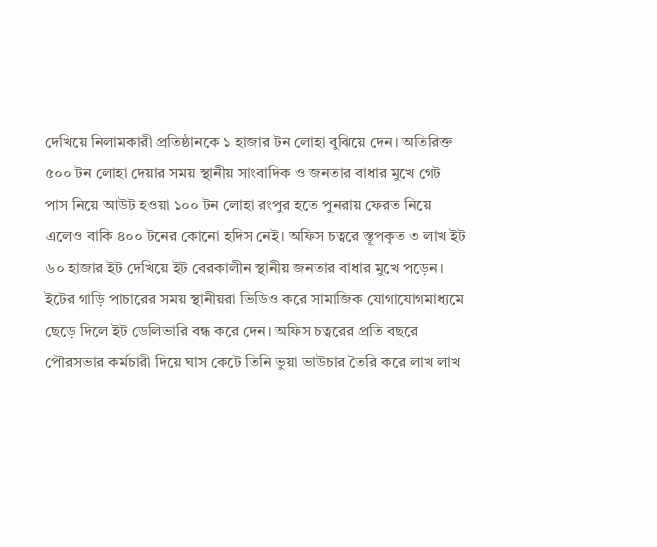দেখিয়ে নিলামকারী প্রতিষ্ঠানকে ১ হাজার টন লোহা বুঝিয়ে দেন। অতিরিক্ত ৫০০ টন লোহা দেয়ার সময় স্থানীয় সাংবাদিক ও জনতার বাধার মুখে গেট পাস নিয়ে আউট হওয়া ১০০ টন লোহা রংপুর হতে পুনরায় ফেরত নিয়ে এলেও বাকি ৪০০ টনের কোনো হদিস নেই। অফিস চত্বরে স্তূপকৃত ৩ লাখ ইট ৬০ হাজার ইট দেখিয়ে ইট বেরকালীন স্থানীয় জনতার বাধার মুখে পড়েন। ইটের গাড়ি পাচারের সময় স্থানীয়রা ভিডিও করে সামাজিক যোগাযোগমাধ্যমে ছেড়ে দিলে ইট ডেলিভারি বন্ধ করে দেন। অফিস চত্বরের প্রতি বছরে পৌরসভার কর্মচারী দিয়ে ঘাস কেটে তিনি ভুয়া ভাউচার তৈরি করে লাখ লাখ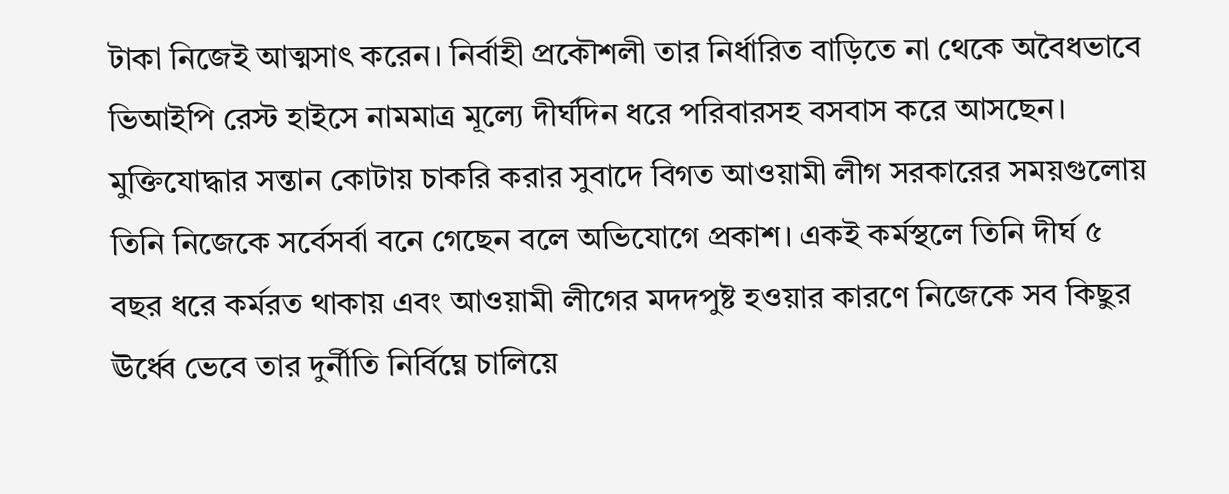টাকা নিজেই আত্মসাৎ করেন। নির্বাহী প্রকৌশলী তার নির্ধারিত বাড়িতে না থেকে অবৈধভাবে ভিআইপি রেস্ট হাইসে নামমাত্র মূল্যে দীর্ঘদিন ধরে পরিবারসহ বসবাস করে আসছেন।
মুক্তিযোদ্ধার সন্তান কোটায় চাকরি করার সুবাদে বিগত আওয়ামী লীগ সরকারের সময়গুলোয় তিনি নিজেকে সর্বেসর্বা বনে গেছেন বলে অভিযোগে প্রকাশ। একই কর্মস্থলে তিনি দীর্ঘ ৫ বছর ধরে কর্মরত থাকায় এবং আওয়ামী লীগের মদদপুষ্ট হওয়ার কারণে নিজেকে সব কিছুর ঊর্ধ্বে ভেবে তার দুর্নীতি নির্বিঘ্নে চালিয়ে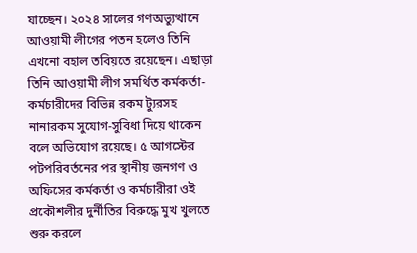যাচ্ছেন। ২০২৪ সালের গণঅভ্যুত্থানে আওয়ামী লীগের পতন হলেও তিনি এখনো বহাল তবিয়তে রয়েছেন। এছাড়া তিনি আওয়ামী লীগ সমর্থিত কর্মকর্তা-কর্মচারীদের বিভিন্ন রকম ট্যুরসহ নানারকম সুযোগ-সুবিধা দিয়ে থাকেন বলে অভিযোগ রয়েছে। ৫ আগস্টের পটপরিবর্তনের পর স্থানীয় জনগণ ও অফিসের কর্মকর্তা ও কর্মচারীরা ওই প্রকৌশলীর দুর্নীতির বিরুদ্ধে মুখ খুলতে শুরু করলে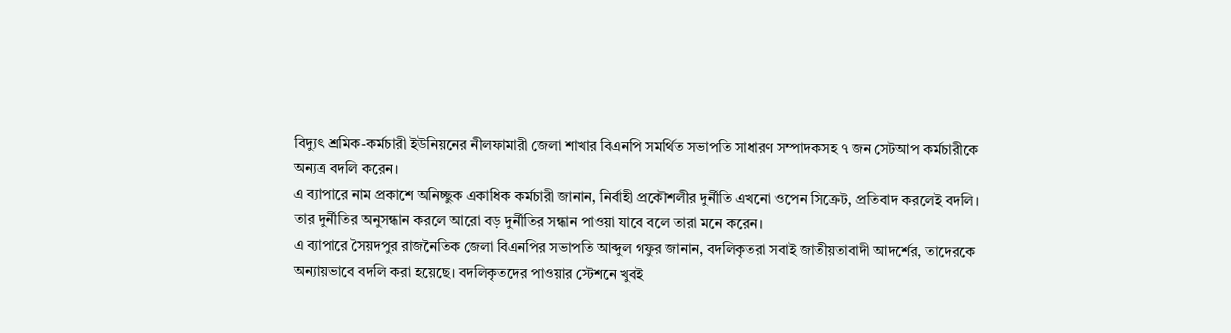বিদ্যুৎ শ্রমিক-কর্মচারী ইউনিয়নের নীলফামারী জেলা শাখার বিএনপি সমর্থিত সভাপতি সাধারণ সম্পাদকসহ ৭ জন সেটআপ কর্মচারীকে অন্যত্র বদলি করেন।
এ ব্যাপারে নাম প্রকাশে অনিচ্ছুক একাধিক কর্মচারী জানান, নির্বাহী প্রকৌশলীর দুর্নীতি এখনো ওপেন সিক্রেট, প্রতিবাদ করলেই বদলি। তার দুর্নীতির অনুসন্ধান করলে আরো বড় দুর্নীতির সন্ধান পাওয়া যাবে বলে তারা মনে করেন।
এ ব্যাপারে সৈয়দপুর রাজনৈতিক জেলা বিএনপির সভাপতি আব্দুল গফুর জানান, বদলিকৃতরা সবাই জাতীয়তাবাদী আদর্শের, তাদেরকে অন্যায়ভাবে বদলি করা হয়েছে। বদলিকৃতদের পাওয়ার স্টেশনে খুবই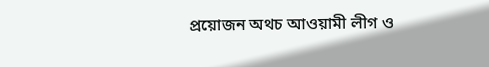প্রয়োজন অথচ আওয়ামী লীগ ও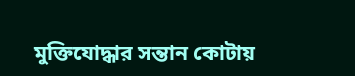মুক্তিযোদ্ধার সন্তান কোটায়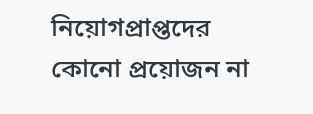নিয়োগপ্রাপ্তদের কোনো প্রয়োজন না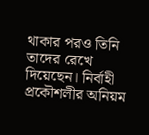থাকার পরও তিনি তাদের রেখে দিয়েছেন। নির্বাহী প্রকৌশলীর অনিয়ম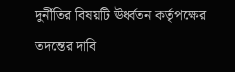দুর্নীতির বিষয়টি ঊর্ধ্বতন কর্তৃপক্ষের তদন্তের দাবি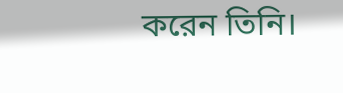করেন তিনি।